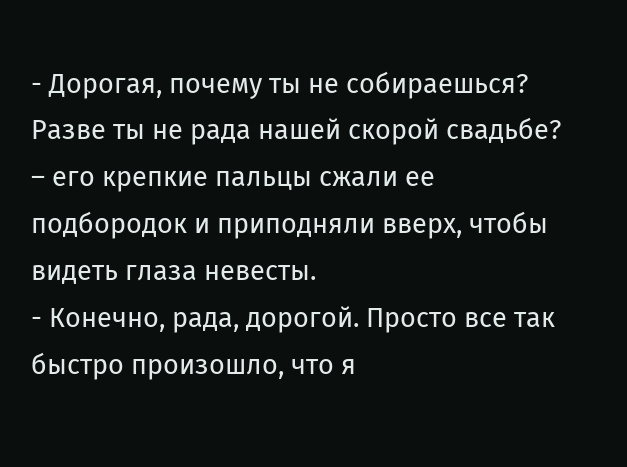- Дорогая, почему ты не собираешься? Разве ты не рада нашей скорой свадьбе? – его крепкие пальцы сжали ее подбородок и приподняли вверх, чтобы видеть глаза невесты.
- Конечно, рада, дорогой. Просто все так быстро произошло, что я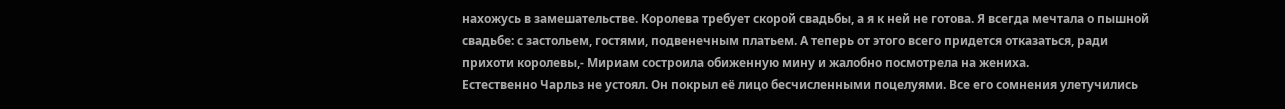нахожусь в замешательстве. Королева требует скорой свадьбы, а я к ней не готова. Я всегда мечтала о пышной свадьбе: с застольем, гостями, подвенечным платьем. А теперь от этого всего придется отказаться, ради прихоти королевы,- Мириам состроила обиженную мину и жалобно посмотрела на жениха.
Естественно Чарльз не устоял. Он покрыл её лицо бесчисленными поцелуями. Все его сомнения улетучились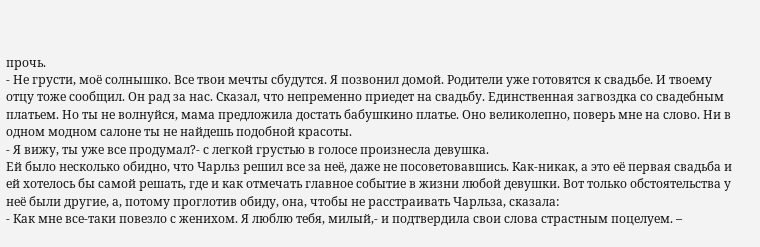прочь.
- Не грусти, моё солнышко. Все твои мечты сбудутся. Я позвонил домой. Родители уже готовятся к свадьбе. И твоему отцу тоже сообщил. Он рад за нас. Сказал, что непременно приедет на свадьбу. Единственная загвоздка со свадебным платьем. Но ты не волнуйся, мама предложила достать бабушкино платье. Оно великолепно, поверь мне на слово. Ни в одном модном салоне ты не найдешь подобной красоты.
- Я вижу, ты уже все продумал?- с легкой грустью в голосе произнесла девушка.
Ей было несколько обидно, что Чарльз решил все за неё, даже не посоветовавшись. Как-никак, а это её первая свадьба и ей хотелось бы самой решать, где и как отмечать главное событие в жизни любой девушки. Вот только обстоятельства у неё были другие, а, потому проглотив обиду, она, чтобы не расстраивать Чарльза, сказала:
- Как мне все-таки повезло с женихом. Я люблю тебя, милый,- и подтвердила свои слова страстным поцелуем. –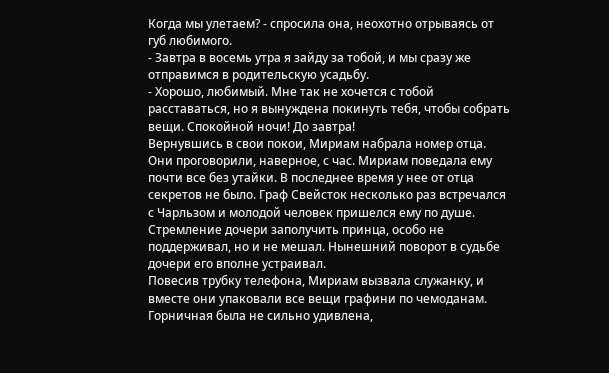Когда мы улетаем? - спросила она, неохотно отрываясь от губ любимого.
- Завтра в восемь утра я зайду за тобой, и мы сразу же отправимся в родительскую усадьбу.
- Хорошо, любимый. Мне так не хочется с тобой расставаться, но я вынуждена покинуть тебя, чтобы собрать вещи. Спокойной ночи! До завтра!
Вернувшись в свои покои, Мириам набрала номер отца. Они проговорили, наверное, с час. Мириам поведала ему почти все без утайки. В последнее время у нее от отца секретов не было. Граф Свейсток несколько раз встречался с Чарльзом и молодой человек пришелся ему по душе. Стремление дочери заполучить принца, особо не поддерживал, но и не мешал. Нынешний поворот в судьбе дочери его вполне устраивал.
Повесив трубку телефона, Мириам вызвала служанку, и вместе они упаковали все вещи графини по чемоданам. Горничная была не сильно удивлена,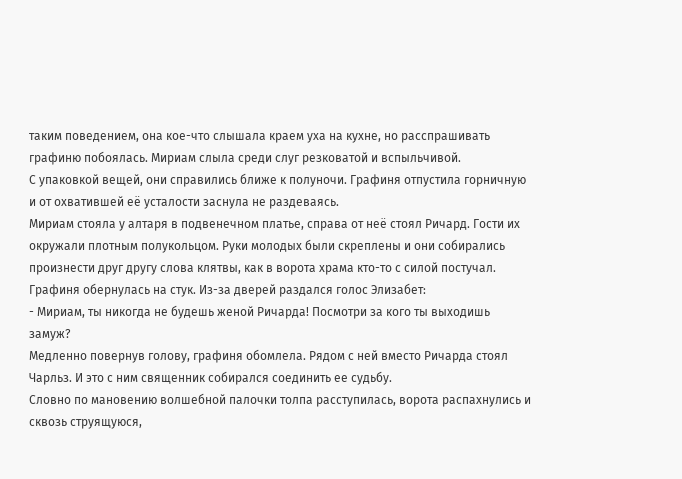таким поведением, она кое-что слышала краем уха на кухне, но расспрашивать графиню побоялась. Мириам слыла среди слуг резковатой и вспыльчивой.
С упаковкой вещей, они справились ближе к полуночи. Графиня отпустила горничную и от охватившей её усталости заснула не раздеваясь.
Мириам стояла у алтаря в подвенечном платье, справа от неё стоял Ричард. Гости их окружали плотным полукольцом. Руки молодых были скреплены и они собирались произнести друг другу слова клятвы, как в ворота храма кто-то с силой постучал. Графиня обернулась на стук. Из-за дверей раздался голос Элизабет:
- Мириам, ты никогда не будешь женой Ричарда! Посмотри за кого ты выходишь замуж?
Медленно повернув голову, графиня обомлела. Рядом с ней вместо Ричарда стоял Чарльз. И это с ним священник собирался соединить ее судьбу.
Словно по мановению волшебной палочки толпа расступилась, ворота распахнулись и сквозь струящуюся,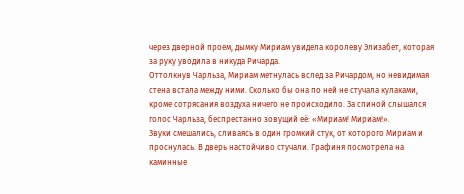через дверной проем, дымку Мириам увидела королеву Элизабет, которая за руку уводила в никуда Ричарда.
Оттолкнув Чарльза, Мириам метнулась вслед за Ричардом, но невидимая стена встала между ними. Сколько бы она по ней не стучала кулаками, кроме сотрясания воздуха ничего не происходило. За спиной слышался голос Чарльза, беспрестанно зовущий её: «Мириам! Мириам!».
Звуки смешались, сливаясь в один громкий стук, от которого Мириам и проснулась. В дверь настойчиво стучали. Графиня посмотрела на каминные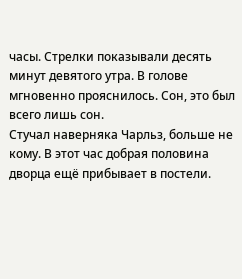часы. Стрелки показывали десять минут девятого утра. В голове мгновенно прояснилось. Сон, это был всего лишь сон.
Стучал наверняка Чарльз, больше не кому. В этот час добрая половина дворца ещё прибывает в постели.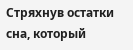Стряхнув остатки сна, который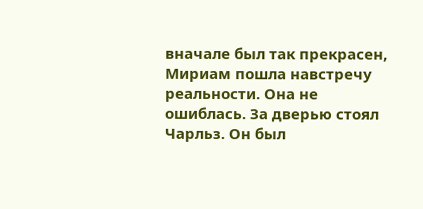вначале был так прекрасен, Мириам пошла навстречу реальности. Она не ошиблась. За дверью стоял Чарльз. Он был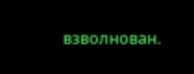взволнован.